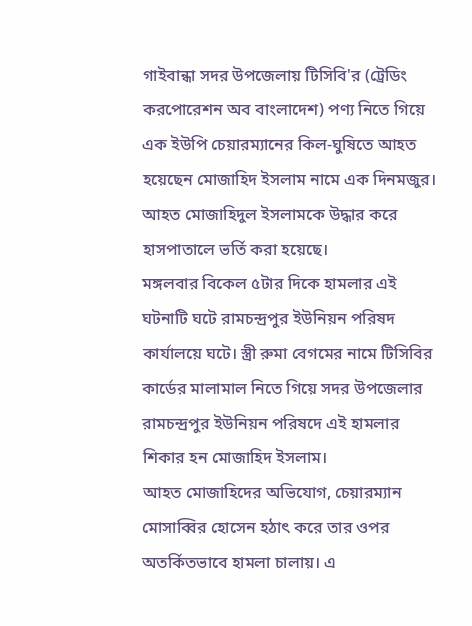গাইবান্ধা সদর উপজেলায় টিসিবি'র (ট্রেডিং করপোরেশন অব বাংলাদেশ) পণ্য নিতে গিয়ে এক ইউপি চেয়ারম্যানের কিল-ঘুষিতে আহত হয়েছেন মোজাহিদ ইসলাম নামে এক দিনমজুর। আহত মোজাহিদুল ইসলামকে উদ্ধার করে হাসপাতালে ভর্তি করা হয়েছে।
মঙ্গলবার বিকেল ৫টার দিকে হামলার এই ঘটনাটি ঘটে রামচন্দ্রপুর ইউনিয়ন পরিষদ কার্যালয়ে ঘটে। স্ত্রী রুমা বেগমের নামে টিসিবির কার্ডের মালামাল নিতে গিয়ে সদর উপজেলার রামচন্দ্রপুর ইউনিয়ন পরিষদে এই হামলার শিকার হন মোজাহিদ ইসলাম।
আহত মোজাহিদের অভিযোগ, চেয়ারম্যান মোসাব্বির হোসেন হঠাৎ করে তার ওপর অতর্কিতভাবে হামলা চালায়। এ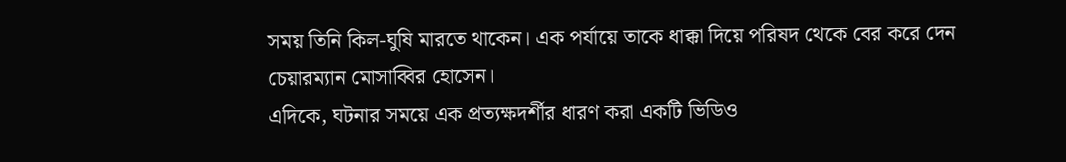সময় তিনি কিল-ঘুষি মারতে থাকেন। এক পর্যায়ে তাকে ধাক্কা দিয়ে পরিষদ থেকে বের করে দেন চেয়ারম্যান মোসাব্বির হোসেন।
এদিকে, ঘটনার সময়ে এক প্রত্যক্ষদর্শীর ধারণ করা একটি ভিডিও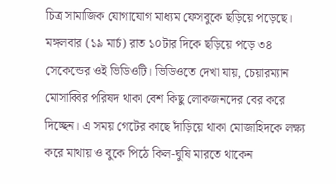চিত্র সামাজিক যোগাযোগ মাধ্যম ফেসবুকে ছড়িয়ে পড়েছে। মঙ্গলবার (১৯ মার্চ) রাত ১০টার দিকে ছড়িয়ে পড়ে ৩৪ সেকেন্ডের ওই ভিডিওটি। ভিডিওতে দেখা যায়, চেয়ারম্যান মোসাব্বির পরিষদ থাকা বেশ কিছু লোকজনদের বের করে দিচ্ছেন। এ সময় গেটের কাছে দাঁড়িয়ে থাকা মোজাহিদকে লক্ষ্য করে মাথায় ও বুকে পিঠে কিল-ঘুষি মারতে থাকেন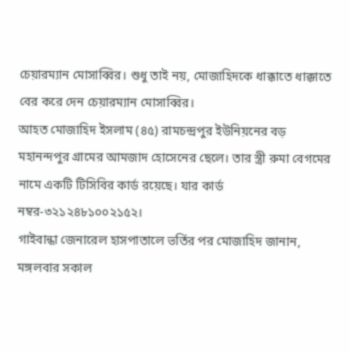চেয়ারম্যান মোসাব্বির। শুধু তাই নয়, মোজাহিদকে ধাক্কাতে ধাক্কাতে বের করে দেন চেয়ারম্যান মোসাব্বির।
আহত মোজাহিদ ইসলাম (৪৫) রামচন্দ্রপুর ইউনিয়নের বড় মহানন্দপুর গ্রামের আমজাদ হোসেনের ছেলে। তার স্ত্রী রুমা বেগমের নামে একটি টিসিবির কার্ড রয়েছে। যার কার্ড নম্বর-৩২১২৪৮১০০২১৫২।
গাইবান্ধা জেনারেল হাসপাতালে ভর্তির পর মোজাহিদ জানান, মঙ্গলবার সকাল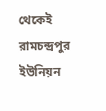থেকেই রামচন্দ্রপুর ইউনিয়ন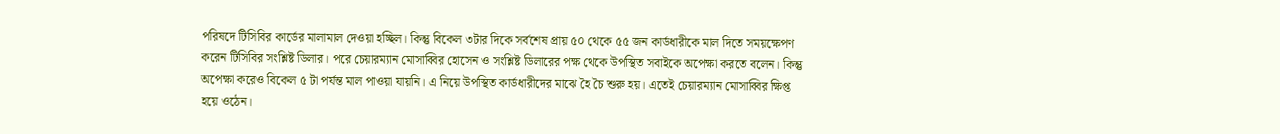পরিষদে টিসিবির কার্ডের মালামাল দেওয়া হচ্ছিল। কিন্তু বিকেল ৩টার দিকে সর্বশেষ প্রায় ৫০ থেকে ৫৫ জন কার্ডধারীকে মাল দিতে সময়ক্ষেপণ করেন টিসিবির সংশ্লিষ্ট ডিলার। পরে চেয়ারম্যান মোসাব্বির হোসেন ও সংশ্লিষ্ট ডিলারের পক্ষ থেকে উপস্থিত সবাইকে অপেক্ষা করতে বলেন। কিন্তু অপেক্ষা করেও বিকেল ৫ টা পর্যন্ত মাল পাওয়া যায়নি। এ নিয়ে উপস্থিত কার্ডধারীদের মাঝে হৈ চৈ শুরু হয়। এতেই চেয়ারম্যান মোসাব্বির ক্ষিপ্ত হয়ে ওঠেন।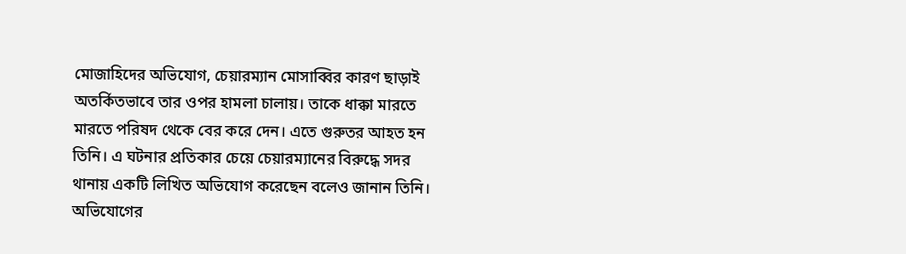মোজাহিদের অভিযোগ, চেয়ারম্যান মোসাব্বির কারণ ছাড়াই অতর্কিতভাবে তার ওপর হামলা চালায়। তাকে ধাক্কা মারতে মারতে পরিষদ থেকে বের করে দেন। এতে গুরুতর আহত হন তিনি। এ ঘটনার প্রতিকার চেয়ে চেয়ারম্যানের বিরুদ্ধে সদর থানায় একটি লিখিত অভিযোগ করেছেন বলেও জানান তিনি।
অভিযোগের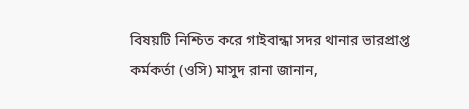বিষয়টি নিশ্চিত করে গাইবান্ধা সদর থানার ভারপ্রাপ্ত কর্মকর্তা (ওসি) মাসুদ রানা জানান,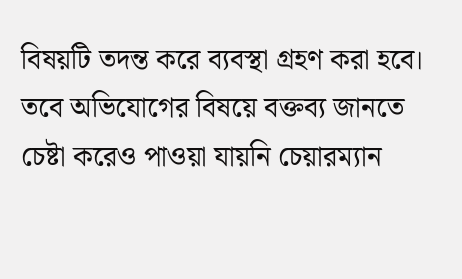বিষয়টি তদন্ত করে ব্যবস্থা গ্রহণ করা হবে।
তবে অভিযোগের বিষয়ে বক্তব্য জানতে চেষ্টা করেও পাওয়া যায়নি চেয়ারম্যান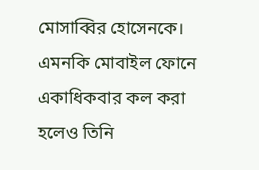মোসাব্বির হোসেনকে। এমনকি মোবাইল ফোনে একাধিকবার কল করা হলেও তিনি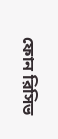ফোন রিসিভ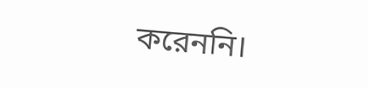করেননি।